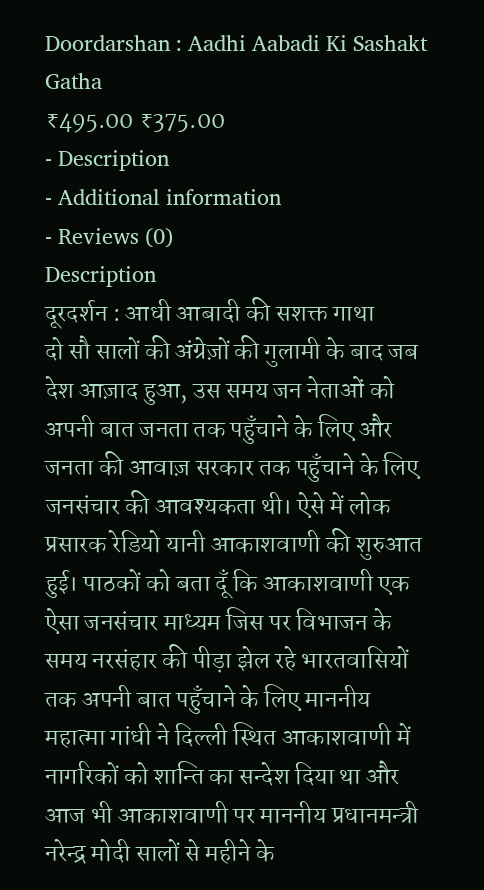Doordarshan : Aadhi Aabadi Ki Sashakt Gatha
₹495.00 ₹375.00
- Description
- Additional information
- Reviews (0)
Description
दूरदर्शन : आधी आबादी की सशक्त गाथा
दो सौ सालों की अंग्रेज़ों की गुलामी के बाद जब देश आज़ाद हुआ, उस समय जन नेताओं को अपनी बात जनता तक पहुँचाने के लिए और जनता की आवाज़ सरकार तक पहुँचाने के लिए जनसंचार की आवश्यकता थी। ऐसे में लोक प्रसारक रेडियो यानी आकाशवाणी की शुरुआत हुई। पाठकों को बता दूँ कि आकाशवाणी एक ऐसा जनसंचार माध्यम जिस पर विभाजन के समय नरसंहार की पीड़ा झेल रहे भारतवासियों तक अपनी बात पहुँचाने के लिए माननीय महात्मा गांधी ने दिल्ली स्थित आकाशवाणी में नागरिकों को शान्ति का सन्देश दिया था और आज भी आकाशवाणी पर माननीय प्रधानमन्त्री नरेन्द्र मोदी सालों से महीने के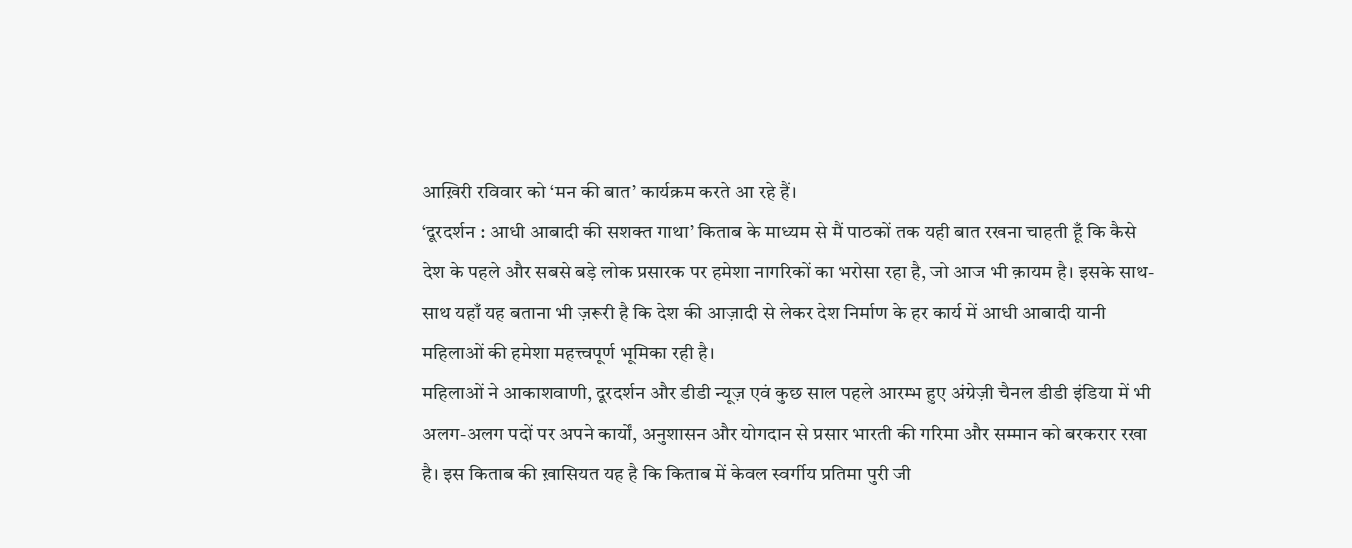आख़िरी रविवार को ‘मन की बात’ कार्यक्रम करते आ रहे हैं।
‘दूरदर्शन : आधी आबादी की सशक्त गाथा’ किताब के माध्यम से मैं पाठकों तक यही बात रखना चाहती हूँ कि कैसे देश के पहले और सबसे बड़े लोक प्रसारक पर हमेशा नागरिकों का भरोसा रहा है, जो आज भी क़ायम है। इसके साथ-साथ यहाँ यह बताना भी ज़रूरी है कि देश की आज़ादी से लेकर देश निर्माण के हर कार्य में आधी आबादी यानी महिलाओं की हमेशा महत्त्वपूर्ण भूमिका रही है।
महिलाओं ने आकाशवाणी, दूरदर्शन और डीडी न्यूज़ एवं कुछ साल पहले आरम्भ हुए अंग्रेज़ी चैनल डीडी इंडिया में भी अलग-अलग पदों पर अपने कार्यों, अनुशासन और योगदान से प्रसार भारती की गरिमा और सम्मान को बरकरार रखा है। इस किताब की ख़ासियत यह है कि किताब में केवल स्वर्गीय प्रतिमा पुरी जी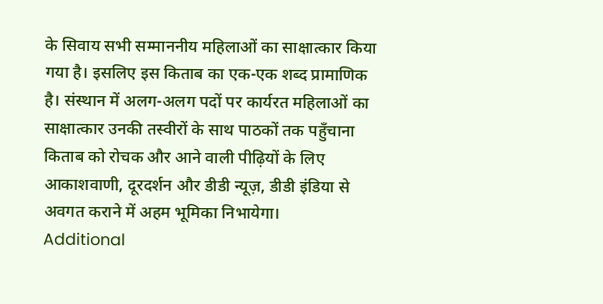के सिवाय सभी सम्माननीय महिलाओं का साक्षात्कार किया गया है। इसलिए इस किताब का एक-एक शब्द प्रामाणिक है। संस्थान में अलग-अलग पदों पर कार्यरत महिलाओं का साक्षात्कार उनकी तस्वीरों के साथ पाठकों तक पहुँचाना किताब को रोचक और आने वाली पीढ़ियों के लिए आकाशवाणी, दूरदर्शन और डीडी न्यूज़, डीडी इंडिया से अवगत कराने में अहम भूमिका निभायेगा।
Additional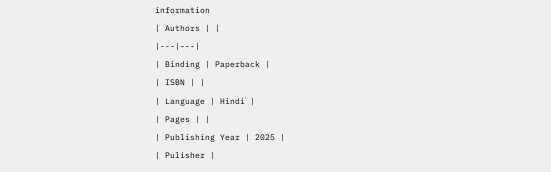information
| Authors | |
|---|---|
| Binding | Paperback |
| ISBN | |
| Language | Hindi |
| Pages | |
| Publishing Year | 2025 |
| Pulisher |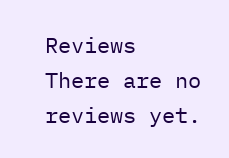Reviews
There are no reviews yet.